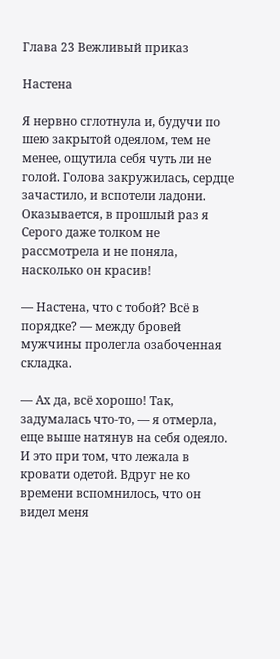Глава 23 Вежливый приказ

Настена

Я нервно сглотнула и, будучи по шею закрытой одеялом, тем не менее, ощутила себя чуть ли не голой. Голова закружилась, сердце зачастило, и вспотели ладони. Оказывается, в прошлый раз я Серого даже толком не рассмотрела и не поняла, насколько он красив!

— Настена, что с тобой? Всё в порядке? — между бровей мужчины пролегла озабоченная складка.

— Ах да, всё хорошо! Так, задумалась что-то, — я отмерла, еще выше натянув на себя одеяло. И это при том, что лежала в кровати одетой. Вдруг не ко времени вспомнилось, что он видел меня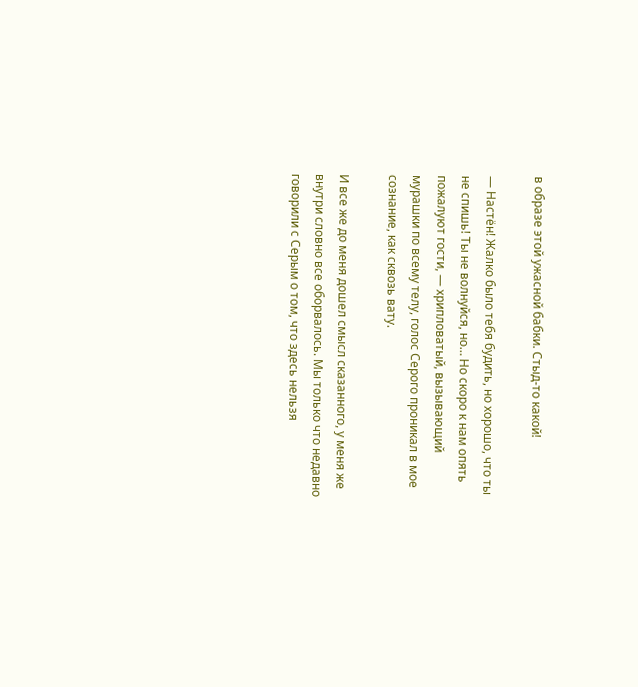в образе этой ужасной бабки. Стыд-то какой!

— Настён! Жалко было тебя будить, но хорошо, что ты не спишь! Ты не волнуйся, но… Но скоро к нам опять пожалуют гости, — хрипловатый, вызывающий мурашки по всему телу, голос Серого проникал в мое сознание, как сквозь вату.

И все же до меня дошел смысл сказанного, у меня же внутри словно все оборвалось. Мы только что недавно говорили с Серым о том, что здесь нельзя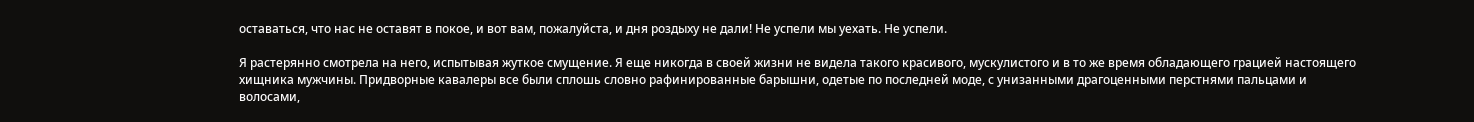оставаться, что нас не оставят в покое, и вот вам, пожалуйста, и дня роздыху не дали! Не успели мы уехать. Не успели.

Я растерянно смотрела на него, испытывая жуткое смущение. Я еще никогда в своей жизни не видела такого красивого, мускулистого и в то же время обладающего грацией настоящего хищника мужчины. Придворные кавалеры все были сплошь словно рафинированные барышни, одетые по последней моде, с унизанными драгоценными перстнями пальцами и волосами,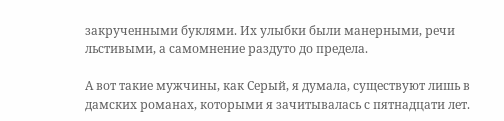закрученными буклями. Их улыбки были манерными, речи льстивыми, а самомнение раздуто до предела.

А вот такие мужчины, как Серый, я думала, существуют лишь в дамских романах, которыми я зачитывалась с пятнадцати лет.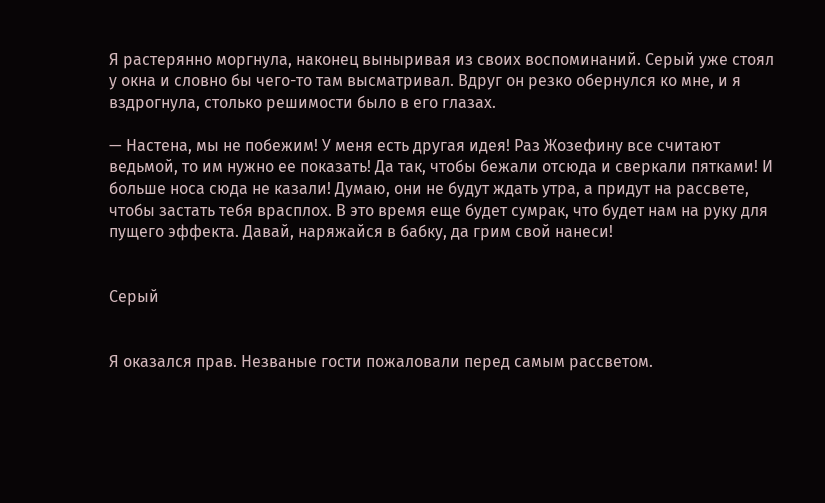Я растерянно моргнула, наконец выныривая из своих воспоминаний. Серый уже стоял у окна и словно бы чего-то там высматривал. Вдруг он резко обернулся ко мне, и я вздрогнула, столько решимости было в его глазах.

— Настена, мы не побежим! У меня есть другая идея! Раз Жозефину все считают ведьмой, то им нужно ее показать! Да так, чтобы бежали отсюда и сверкали пятками! И больше носа сюда не казали! Думаю, они не будут ждать утра, а придут на рассвете, чтобы застать тебя врасплох. В это время еще будет сумрак, что будет нам на руку для пущего эффекта. Давай, наряжайся в бабку, да грим свой нанеси!


Серый


Я оказался прав. Незваные гости пожаловали перед самым рассветом.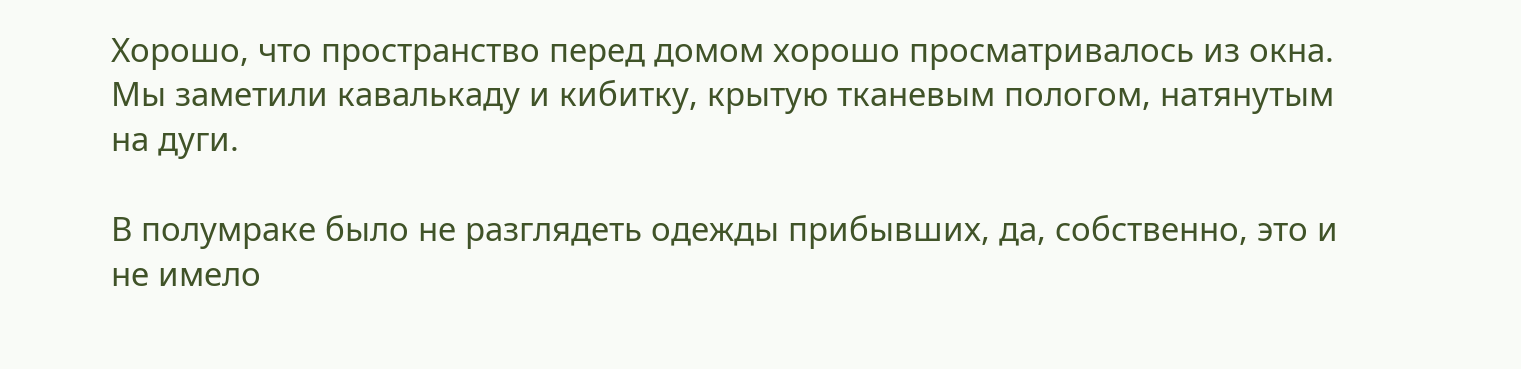Хорошо, что пространство перед домом хорошо просматривалось из окна. Мы заметили кавалькаду и кибитку, крытую тканевым пологом, натянутым на дуги.

В полумраке было не разглядеть одежды прибывших, да, собственно, это и не имело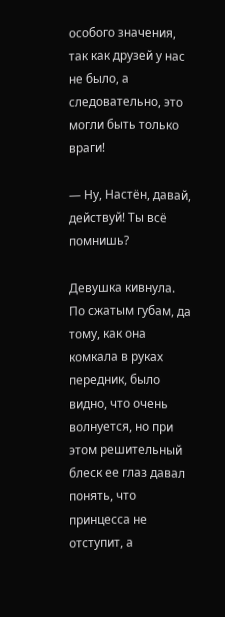особого значения, так как друзей у нас не было, а следовательно, это могли быть только враги!

— Ну, Настён, давай, действуй! Ты всё помнишь?

Девушка кивнула. По сжатым губам, да тому, как она комкала в руках передник, было видно, что очень волнуется, но при этом решительный блеск ее глаз давал понять, что принцесса не отступит, а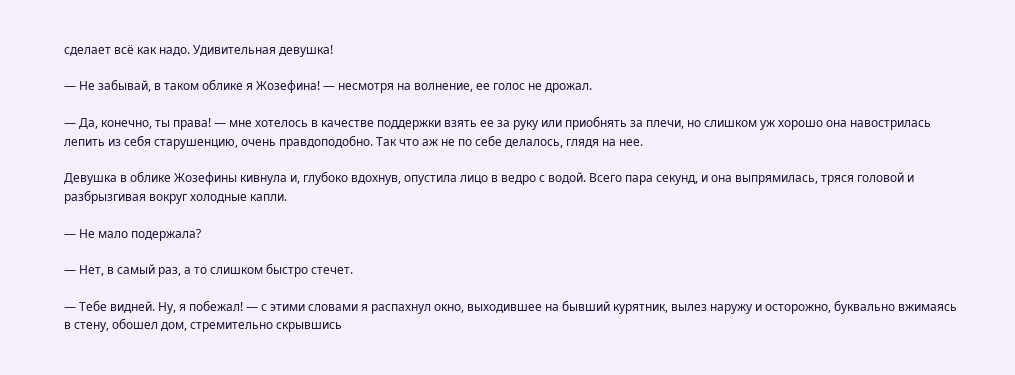сделает всё как надо. Удивительная девушка!

— Не забывай, в таком облике я Жозефина! — несмотря на волнение, ее голос не дрожал.

— Да, конечно, ты права! — мне хотелось в качестве поддержки взять ее за руку или приобнять за плечи, но слишком уж хорошо она навострилась лепить из себя старушенцию, очень правдоподобно. Так что аж не по себе делалось, глядя на нее.

Девушка в облике Жозефины кивнула и, глубоко вдохнув, опустила лицо в ведро с водой. Всего пара секунд, и она выпрямилась, тряся головой и разбрызгивая вокруг холодные капли.

— Не мало подержала?

— Нет, в самый раз, а то слишком быстро стечет.

— Тебе видней. Ну, я побежал! — с этими словами я распахнул окно, выходившее на бывший курятник, вылез наружу и осторожно, буквально вжимаясь в стену, обошел дом, стремительно скрывшись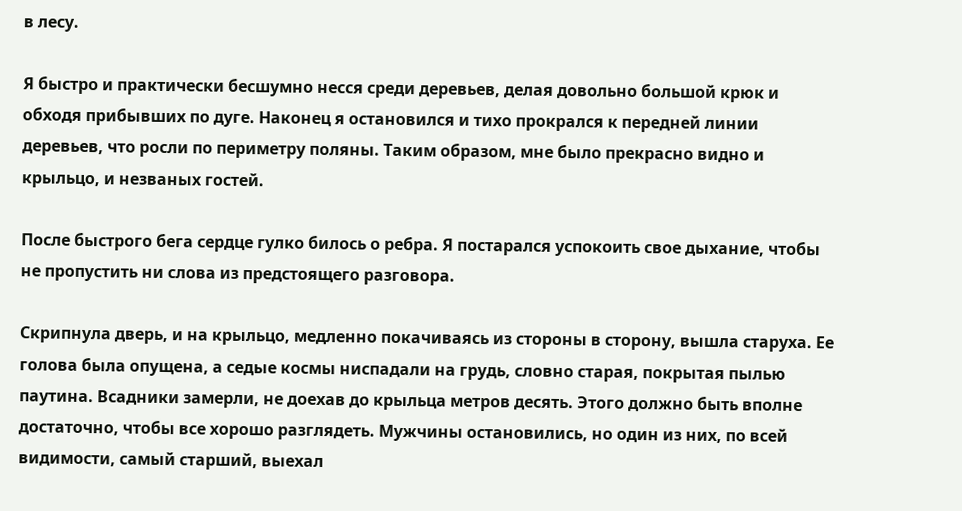в лесу.

Я быстро и практически бесшумно несся среди деревьев, делая довольно большой крюк и обходя прибывших по дуге. Наконец я остановился и тихо прокрался к передней линии деревьев, что росли по периметру поляны. Таким образом, мне было прекрасно видно и крыльцо, и незваных гостей.

После быстрого бега сердце гулко билось о ребра. Я постарался успокоить свое дыхание, чтобы не пропустить ни слова из предстоящего разговора.

Скрипнула дверь, и на крыльцо, медленно покачиваясь из стороны в сторону, вышла старуха. Ее голова была опущена, а седые космы ниспадали на грудь, словно старая, покрытая пылью паутина. Всадники замерли, не доехав до крыльца метров десять. Этого должно быть вполне достаточно, чтобы все хорошо разглядеть. Мужчины остановились, но один из них, по всей видимости, самый старший, выехал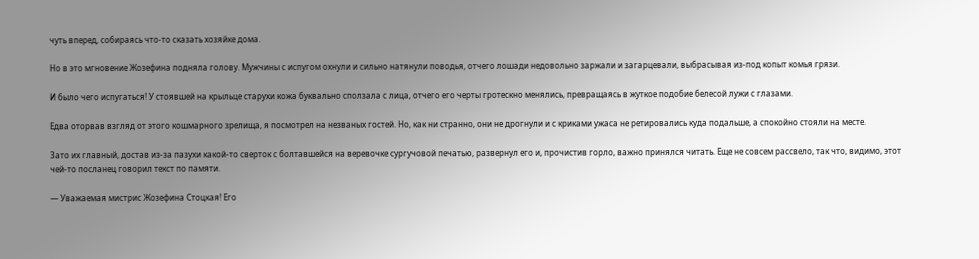чуть вперед, собираясь что-то сказать хозяйке дома.

Но в это мгновение Жозефина подняла голову. Мужчины с испугом охнули и сильно натянули поводья, отчего лошади недовольно заржали и загарцевали, выбрасывая из-под копыт комья грязи.

И было чего испугаться! У стоявшей на крыльце старухи кожа буквально сползала с лица, отчего его черты гротескно менялись, превращаясь в жуткое подобие белесой лужи с глазами.

Едва оторвав взгляд от этого кошмарного зрелища, я посмотрел на незваных гостей. Но, как ни странно, они не дрогнули и с криками ужаса не ретировались куда подальше, а спокойно стояли на месте.

Зато их главный, достав из-за пазухи какой-то сверток с болтавшейся на веревочке сургучовой печатью, развернул его и, прочистив горло, важно принялся читать. Еще не совсем рассвело, так что, видимо, этот чей-то посланец говорил текст по памяти.

— Уважаемая мистрис Жозефина Стоцкая! Его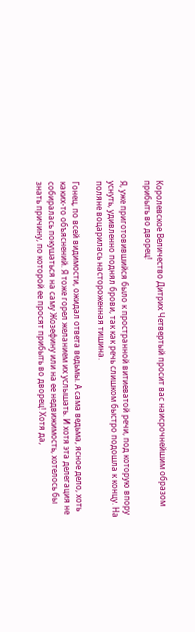Королевское Величество Дитрих Четвертый просит вас наисрочнейшим образом прибыть во дворец!

Я, уже приготовившийся было к пространной витиеватой речи, под которую впору уснуть, удивленно поднял брови, так как речь слишком быстро подошла к концу. На поляне воцарилась настороженная тишина.

Гонец, по всей видимости, ожидал ответа ведьмы. А сама ведьма, ясное дело, хоть каких-то объяснений. Я тоже горел желанием их услышать. И хотя эта делегация не собиралась покушаться на саму Жозефину или на ее недвижимость, хотелось бы знать причину, по которой ее просят прибыть во дворец! Хотя да,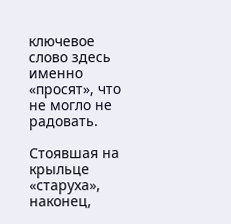ключевое слово здесь именно «просят», что не могло не радовать.

Стоявшая на крыльце «старуха», наконец,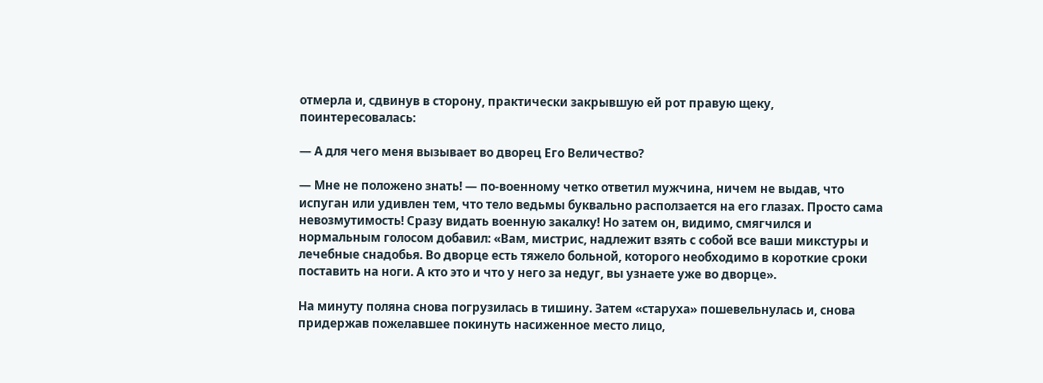отмерла и, сдвинув в сторону, практически закрывшую ей рот правую щеку, поинтересовалась:

— А для чего меня вызывает во дворец Его Величество?

— Мне не положено знать! — по-военному четко ответил мужчина, ничем не выдав, что испуган или удивлен тем, что тело ведьмы буквально расползается на его глазах. Просто сама невозмутимость! Сразу видать военную закалку! Но затем он, видимо, смягчился и нормальным голосом добавил: «Вам, мистрис, надлежит взять с собой все ваши микстуры и лечебные снадобья. Во дворце есть тяжело больной, которого необходимо в короткие сроки поставить на ноги. А кто это и что у него за недуг, вы узнаете уже во дворце».

На минуту поляна снова погрузилась в тишину. Затем «старуха» пошевельнулась и, снова придержав пожелавшее покинуть насиженное место лицо,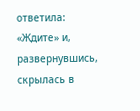ответила: «Ждите» и, развернувшись, скрылась в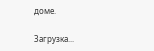доме.

Загрузка...